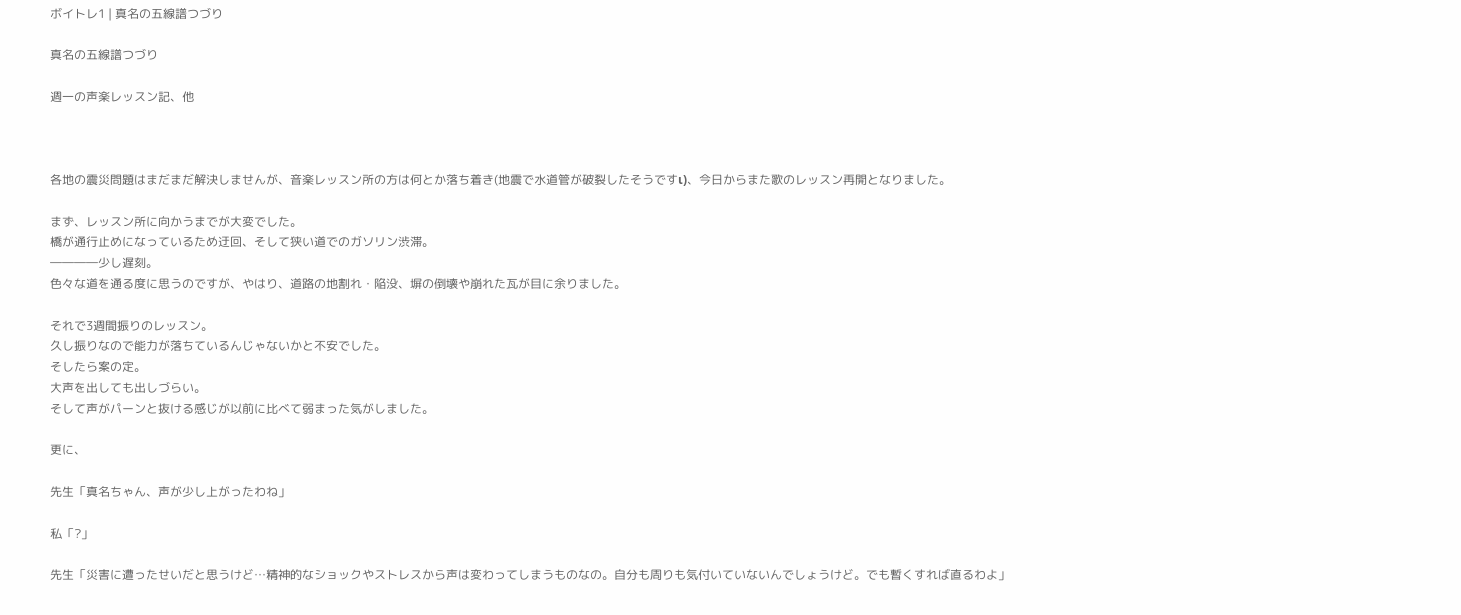ボイトレ1 | 真名の五線譜つづり

真名の五線譜つづり

週一の声楽レッスン記、他



各地の震災問題はまだまだ解決しませんが、音楽レッスン所の方は何とか落ち着き(地震で水道管が破裂したそうですι)、今日からまた歌のレッスン再開となりました。

まず、レッスン所に向かうまでが大変でした。
橋が通行止めになっているため迂回、そして狭い道でのガソリン渋滞。
――――少し遅刻。
色々な道を通る度に思うのですが、やはり、道路の地割れ・陥没、塀の倒壊や崩れた瓦が目に余りました。

それで3週間振りのレッスン。
久し振りなので能力が落ちているんじゃないかと不安でした。
そしたら案の定。
大声を出しても出しづらい。
そして声がパーンと抜ける感じが以前に比べて弱まった気がしました。

更に、

先生「真名ちゃん、声が少し上がったわね」

私「?」

先生「災害に遭ったせいだと思うけど…精神的なショックやストレスから声は変わってしまうものなの。自分も周りも気付いていないんでしょうけど。でも暫くすれば直るわよ」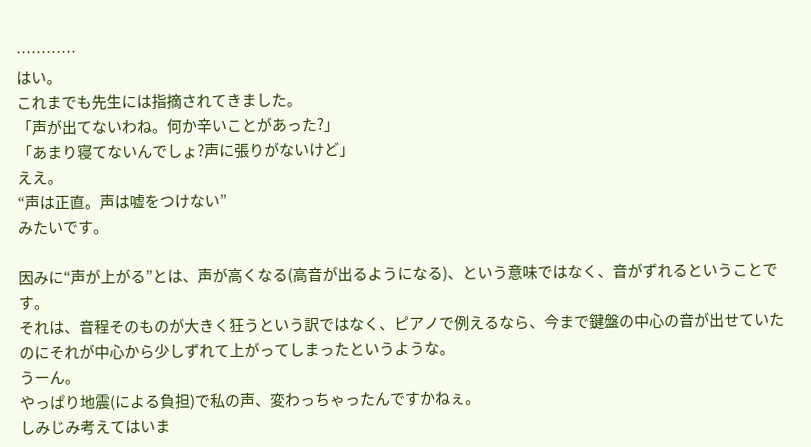…………
はい。
これまでも先生には指摘されてきました。
「声が出てないわね。何か辛いことがあった?」
「あまり寝てないんでしょ?声に張りがないけど」
ええ。
“声は正直。声は嘘をつけない”
みたいです。

因みに“声が上がる”とは、声が高くなる(高音が出るようになる)、という意味ではなく、音がずれるということです。
それは、音程そのものが大きく狂うという訳ではなく、ピアノで例えるなら、今まで鍵盤の中心の音が出せていたのにそれが中心から少しずれて上がってしまったというような。
うーん。
やっぱり地震(による負担)で私の声、変わっちゃったんですかねぇ。
しみじみ考えてはいま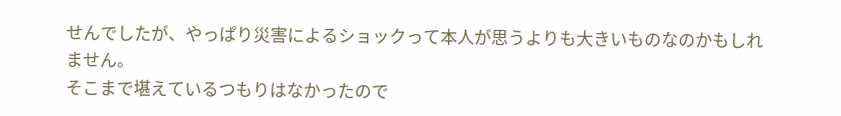せんでしたが、やっぱり災害によるショックって本人が思うよりも大きいものなのかもしれません。
そこまで堪えているつもりはなかったので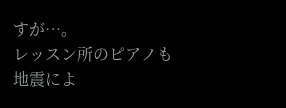すが…。
レッスン所のピアノも地震によ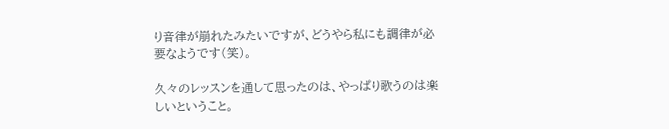り音律が崩れたみたいですが、どうやら私にも調律が必要なようです(笑)。

久々のレッスンを通して思ったのは、やっぱり歌うのは楽しいということ。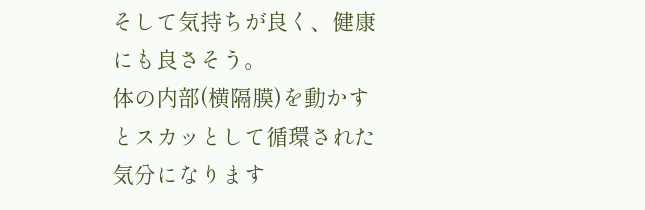そして気持ちが良く、健康にも良さそう。
体の内部(横隔膜)を動かすとスカッとして循環された気分になります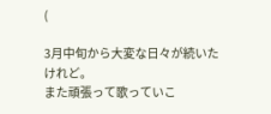(

3月中旬から大変な日々が続いたけれど。
また頑張って歌っていこ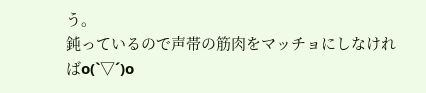う。
鈍っているので声帯の筋肉をマッチョにしなければo(`▽´)o